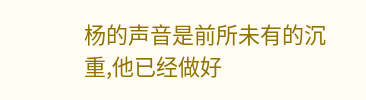杨的声音是前所未有的沉重,他已经做好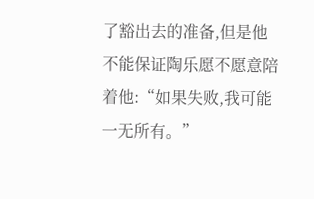了豁出去的准备,但是他不能保证陶乐愿不愿意陪着他:“如果失败,我可能一无所有。”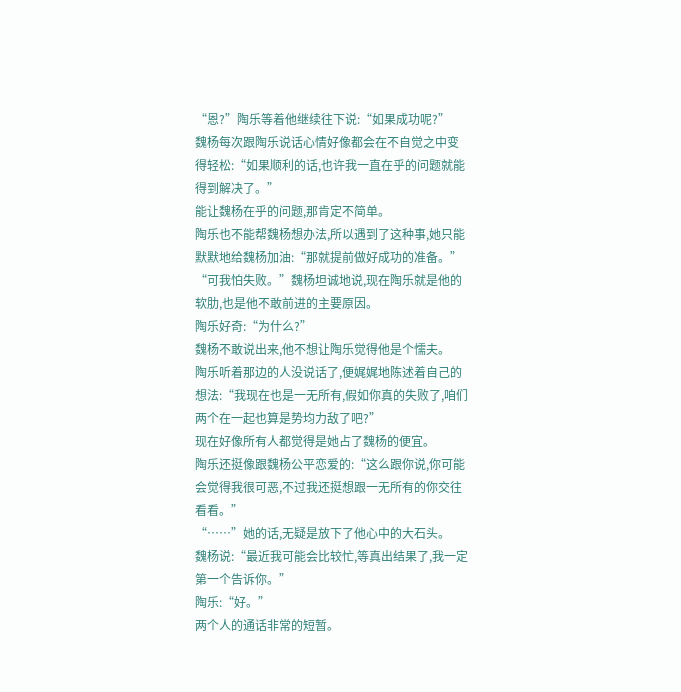“恩?”陶乐等着他继续往下说:“如果成功呢?”
魏杨每次跟陶乐说话心情好像都会在不自觉之中变得轻松:“如果顺利的话,也许我一直在乎的问题就能得到解决了。”
能让魏杨在乎的问题,那肯定不简单。
陶乐也不能帮魏杨想办法,所以遇到了这种事,她只能默默地给魏杨加油:“那就提前做好成功的准备。”
“可我怕失败。”魏杨坦诚地说,现在陶乐就是他的软肋,也是他不敢前进的主要原因。
陶乐好奇:“为什么?”
魏杨不敢说出来,他不想让陶乐觉得他是个懦夫。
陶乐听着那边的人没说话了,便娓娓地陈述着自己的想法:“我现在也是一无所有,假如你真的失败了,咱们两个在一起也算是势均力敌了吧?”
现在好像所有人都觉得是她占了魏杨的便宜。
陶乐还挺像跟魏杨公平恋爱的:“这么跟你说,你可能会觉得我很可恶,不过我还挺想跟一无所有的你交往看看。”
“……”她的话,无疑是放下了他心中的大石头。
魏杨说:“最近我可能会比较忙,等真出结果了,我一定第一个告诉你。”
陶乐:“好。”
两个人的通话非常的短暂。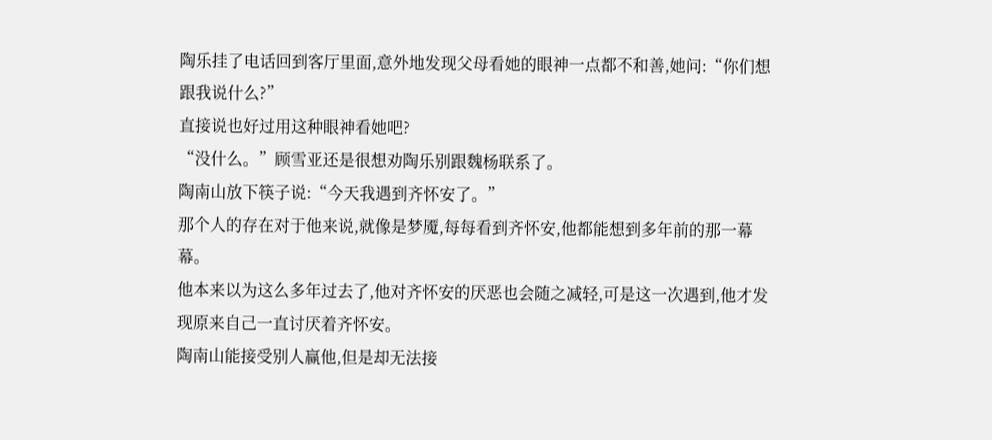陶乐挂了电话回到客厅里面,意外地发现父母看她的眼神一点都不和善,她问:“你们想跟我说什么?”
直接说也好过用这种眼神看她吧?
“没什么。”顾雪亚还是很想劝陶乐别跟魏杨联系了。
陶南山放下筷子说:“今天我遇到齐怀安了。”
那个人的存在对于他来说,就像是梦魇,每每看到齐怀安,他都能想到多年前的那一幕幕。
他本来以为这么多年过去了,他对齐怀安的厌恶也会随之减轻,可是这一次遇到,他才发现原来自己一直讨厌着齐怀安。
陶南山能接受别人赢他,但是却无法接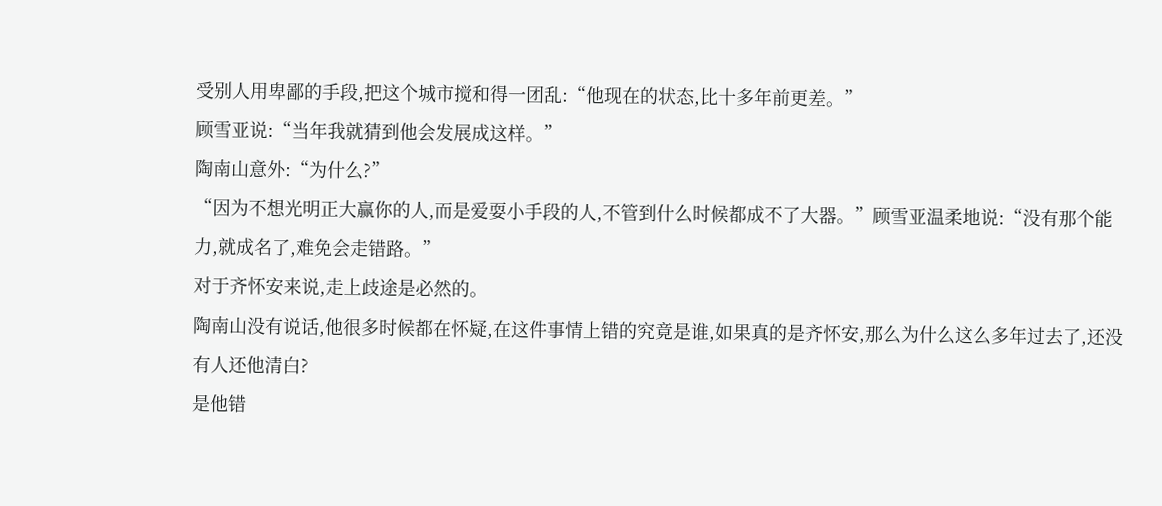受别人用卑鄙的手段,把这个城市搅和得一团乱:“他现在的状态,比十多年前更差。”
顾雪亚说:“当年我就猜到他会发展成这样。”
陶南山意外:“为什么?”
“因为不想光明正大赢你的人,而是爱耍小手段的人,不管到什么时候都成不了大器。”顾雪亚温柔地说:“没有那个能力,就成名了,难免会走错路。”
对于齐怀安来说,走上歧途是必然的。
陶南山没有说话,他很多时候都在怀疑,在这件事情上错的究竟是谁,如果真的是齐怀安,那么为什么这么多年过去了,还没有人还他清白?
是他错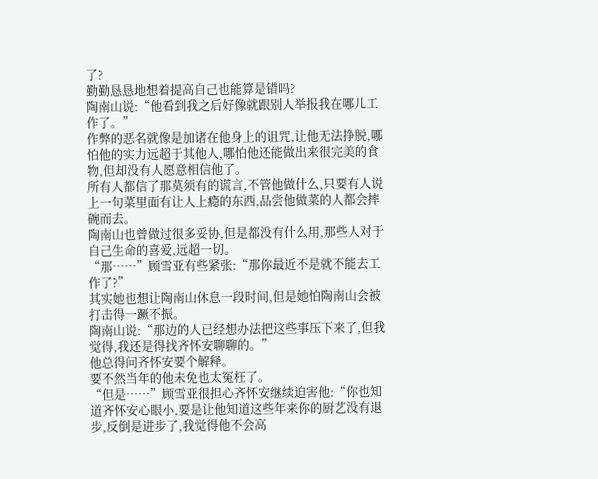了?
勤勤恳恳地想着提高自己也能算是错吗?
陶南山说:“他看到我之后好像就跟别人举报我在哪儿工作了。”
作弊的恶名就像是加诸在他身上的诅咒,让他无法挣脱,哪怕他的实力远超于其他人,哪怕他还能做出来很完美的食物,但却没有人愿意相信他了。
所有人都信了那莫须有的谎言,不管他做什么,只要有人说上一句菜里面有让人上瘾的东西,品尝他做菜的人都会摔碗而去。
陶南山也曾做过很多妥协,但是都没有什么用,那些人对于自己生命的喜爱,远超一切。
“那……”顾雪亚有些紧张:“那你最近不是就不能去工作了?”
其实她也想让陶南山休息一段时间,但是她怕陶南山会被打击得一蹶不振。
陶南山说:“那边的人已经想办法把这些事压下来了,但我觉得,我还是得找齐怀安聊聊的。”
他总得问齐怀安要个解释。
要不然当年的他未免也太冤枉了。
“但是……”顾雪亚很担心齐怀安继续迫害他:“你也知道齐怀安心眼小,要是让他知道这些年来你的厨艺没有退步,反倒是进步了,我觉得他不会高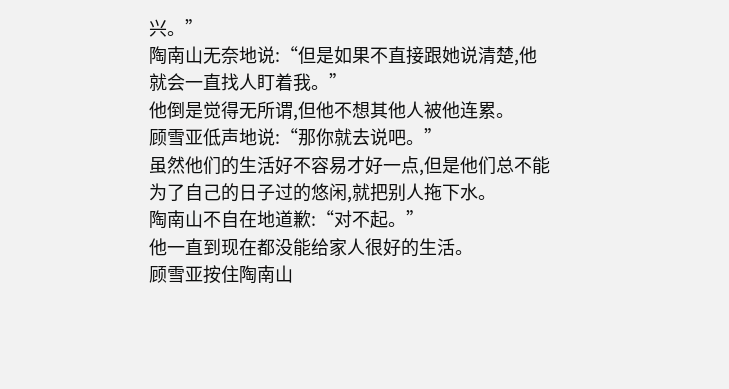兴。”
陶南山无奈地说:“但是如果不直接跟她说清楚,他就会一直找人盯着我。”
他倒是觉得无所谓,但他不想其他人被他连累。
顾雪亚低声地说:“那你就去说吧。”
虽然他们的生活好不容易才好一点,但是他们总不能为了自己的日子过的悠闲,就把别人拖下水。
陶南山不自在地道歉:“对不起。”
他一直到现在都没能给家人很好的生活。
顾雪亚按住陶南山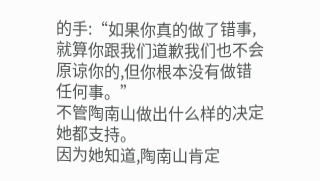的手:“如果你真的做了错事,就算你跟我们道歉我们也不会原谅你的,但你根本没有做错任何事。”
不管陶南山做出什么样的决定她都支持。
因为她知道,陶南山肯定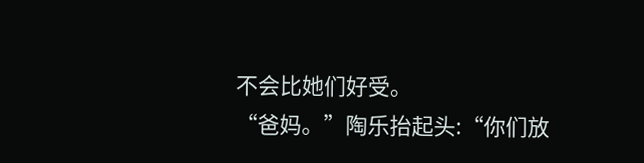不会比她们好受。
“爸妈。”陶乐抬起头:“你们放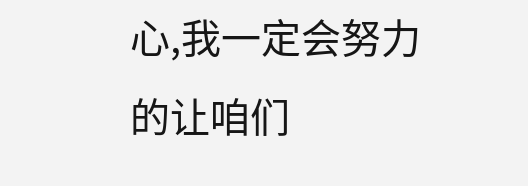心,我一定会努力的让咱们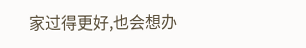家过得更好,也会想办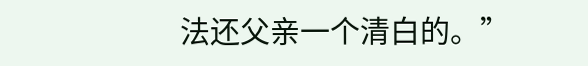法还父亲一个清白的。”